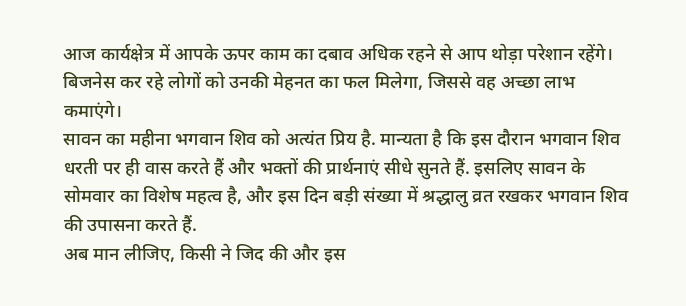आज कार्यक्षेत्र में आपके ऊपर काम का दबाव अधिक रहने से आप थोड़ा परेशान रहेंगे। बिजनेस कर रहे लोगों को उनकी मेहनत का फल मिलेगा, जिससे वह अच्छा लाभ कमाएंगे।
सावन का महीना भगवान शिव को अत्यंत प्रिय है. मान्यता है कि इस दौरान भगवान शिव धरती पर ही वास करते हैं और भक्तों की प्रार्थनाएं सीधे सुनते हैं. इसलिए सावन के सोमवार का विशेष महत्व है, और इस दिन बड़ी संख्या में श्रद्धालु व्रत रखकर भगवान शिव की उपासना करते हैं.
अब मान लीजिए, किसी ने जिद की और इस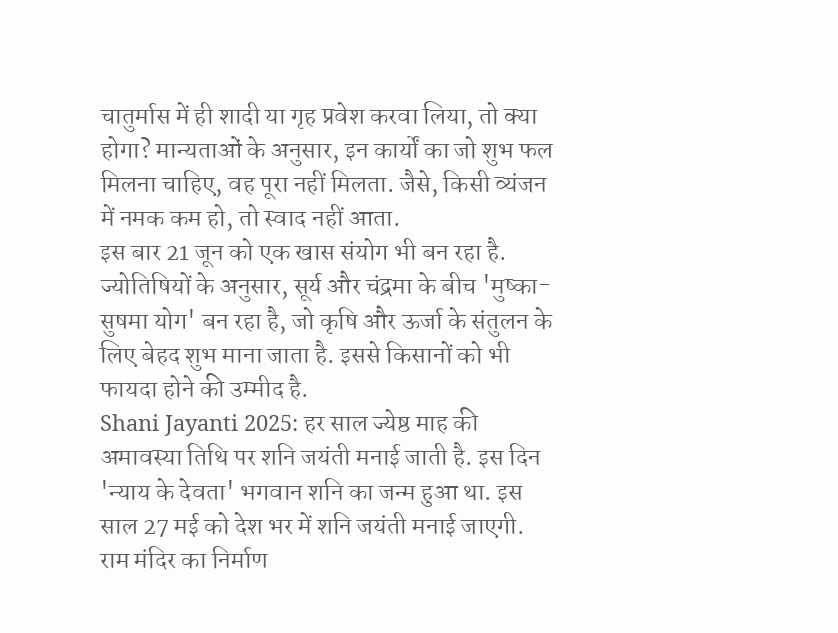चातुर्मास में ही शादी या गृह प्रवेश करवा लिया, तो क्या होगा? मान्यताओं के अनुसार, इन कार्यों का जो शुभ फल मिलना चाहिए, वह पूरा नहीं मिलता. जैसे, किसी व्यंजन में नमक कम हो, तो स्वाद नहीं आता.
इस बार 21 जून को एक खास संयोग भी बन रहा है. ज्योतिषियों के अनुसार, सूर्य और चंद्रमा के बीच 'मुष्का-सुषमा योग' बन रहा है, जो कृषि और ऊर्जा के संतुलन के लिए बेहद शुभ माना जाता है. इससे किसानों को भी फायदा होने की उम्मीद है.
Shani Jayanti 2025: हर साल ज्येष्ठ माह की अमावस्या तिथि पर शनि जयंती मनाई जाती है. इस दिन 'न्याय के देवता' भगवान शनि का जन्म हुआ था. इस साल 27 मई को देश भर में शनि जयंती मनाई जाएगी.
राम मंदिर का निर्माण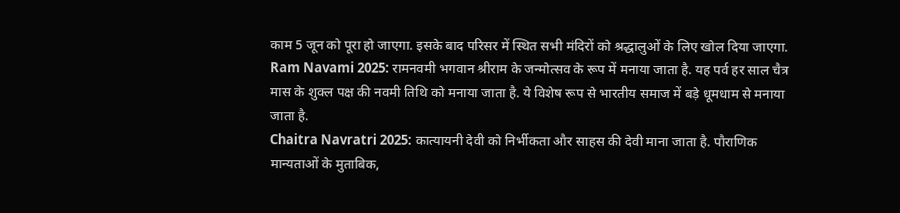काम 5 जून को पूरा हो जाएगा. इसके बाद परिसर में स्थित सभी मंदिरों को श्रद्धालुओं के लिए खोल दिया जाएगा.
Ram Navami 2025: रामनवमी भगवान श्रीराम के जन्मोत्सव के रूप में मनाया जाता है. यह पर्व हर साल चैत्र मास के शुक्ल पक्ष की नवमी तिथि को मनाया जाता है. ये विशेष रूप से भारतीय समाज में बड़े धूमधाम से मनाया जाता है.
Chaitra Navratri 2025: कात्यायनी देवी को निर्भीकता और साहस की देवी माना जाता है. पौराणिक मान्यताओं के मुताबिक,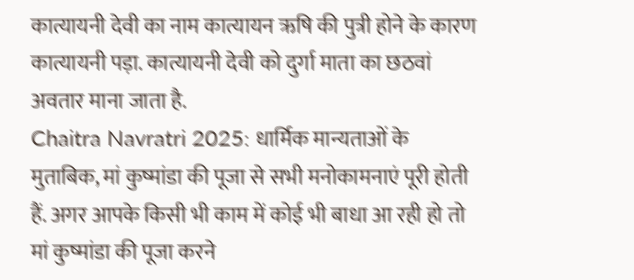कात्यायनी देवी का नाम कात्यायन ऋषि की पुत्री होने के कारण कात्यायनी पड़ा. कात्यायनी देवी को दुर्गा माता का छठवां अवतार माना जाता है.
Chaitra Navratri 2025: धार्मिक मान्यताओं के मुताबिक, मां कुष्मांडा की पूजा से सभी मनोकामनाएं पूरी होती हैं. अगर आपके किसी भी काम में कोई भी बाधा आ रही हो तो मां कुष्मांडा की पूजा करने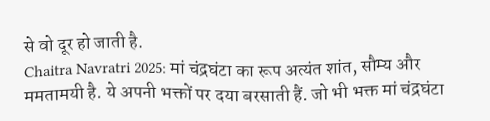से वो दूर हो जाती है.
Chaitra Navratri 2025: मां चंद्रघंटा का रूप अत्यंत शांत, सौम्य और ममतामयी है. ये अपनी भक्तों पर दया बरसाती हैं. जो भी भक्त मां चंद्रघंटा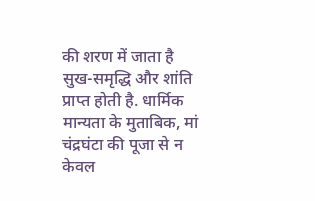की शरण में जाता है सुख-समृद्धि और शांति प्राप्त होती है. धार्मिक मान्यता के मुताबिक, मां चंद्रघंटा की पूजा से न केवल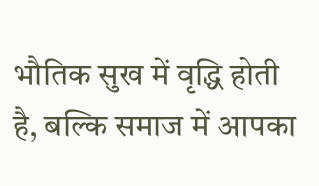भौतिक सुख में वृद्धि होती है, बल्कि समाज में आपका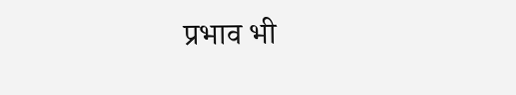प्रभाव भी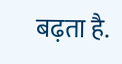बढ़ता है.